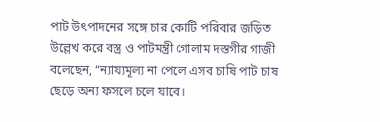পাট উৎপাদনের সঙ্গে চার কোটি পরিবার জড়িত উল্লেখ করে বস্ত্র ও পাটমন্ত্রী গোলাম দস্তগীর গাজী বলেছেন, “ন্যায্যমূল্য না পেলে এসব চাষি পাট চাষ ছেড়ে অন্য ফসলে চলে যাবে।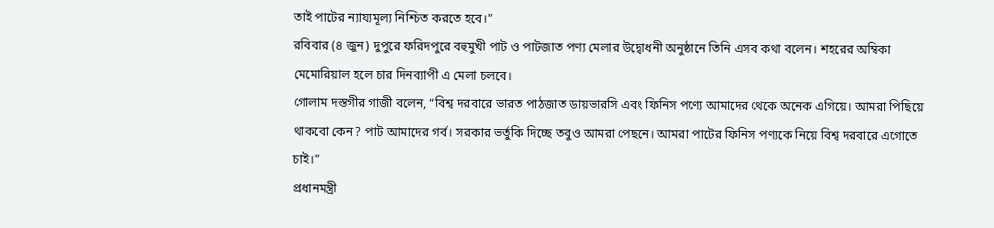তাই পাটের ন্যায্যমূল্য নিশ্চিত করতে হবে।”
রবিবার (৪ জুন) দুপুরে ফরিদপুরে বহুমুখী পাট ও পাটজাত পণ্য মেলার উদ্বোধনী অনুষ্ঠানে তিনি এসব কথা বলেন। শহরের অম্বিকা মেমোরিয়াল হলে চার দিনব্যাপী এ মেলা চলবে।
গোলাম দস্তগীর গাজী বলেন, “বিশ্ব দরবারে ভারত পাঠজাত ডায়ভারসি এবং ফিনিস পণ্যে আমাদের থেকে অনেক এগিয়ে। আমরা পিছিয়ে থাকবো কেন? পাট আমাদের গর্ব। সরকার ভর্তুকি দিচ্ছে তবুও আমরা পেছনে। আমরা পাটের ফিনিস পণ্যকে নিয়ে বিশ্ব দরবারে এগোতে চাই।”
প্রধানমন্ত্রী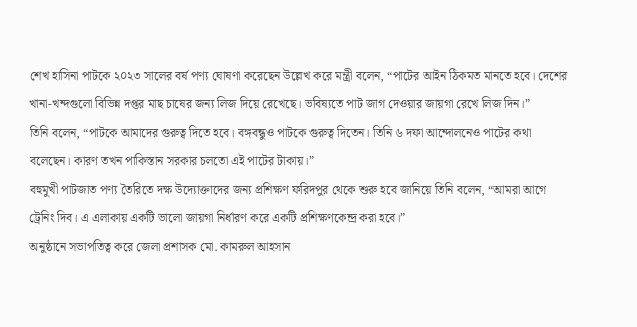শেখ হাসিনা পাটকে ২০২৩ সালের বর্ষ পণ্য ঘোষণা করেছেন উল্লেখ করে মন্ত্রী বলেন, “পাটের আইন ঠিকমত মানতে হবে। দেশের খানা-খন্দগুলো বিভিন্ন দপ্তর মাছ চাষের জন্য লিজ দিয়ে রেখেছে। ভবিষ্যতে পাট জাগ দেওয়ার জায়গা রেখে লিজ দিন।”
তিনি বলেন, “পাটকে আমাদের গুরুত্ব দিতে হবে। বঙ্গবন্ধুও পাটকে গুরুত্ব দিতেন। তিনি ৬ দফা আন্দোলনেও পাটের কথা বলেছেন। কারণ তখন পাকিস্তান সরকার চলতো এই পাটের টাকায়।”
বহুমুখী পাটজাত পণ্য তৈরিতে দক্ষ উদ্যোক্তাদের জন্য প্রশিক্ষণ ফরিদপুর থেকে শুরু হবে জানিয়ে তিনি বলেন, “আমরা আগে ট্রেনিং দিব। এ এলাকায় একটি ভালো জায়গা নির্ধারণ করে একটি প্রশিক্ষণকেন্দ্র করা হবে।”
অনুষ্ঠানে সভাপতিত্ব করে জেলা প্রশাসক মো. কামরুল আহসান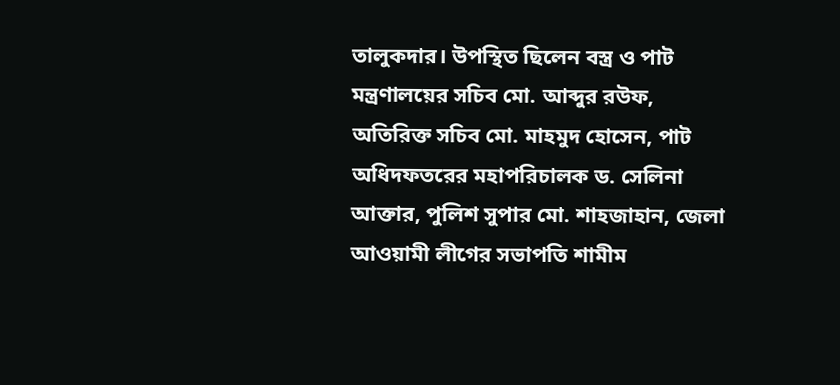তালুকদার। উপস্থিত ছিলেন বস্ত্র ও পাট মন্ত্রণালয়ের সচিব মো. আব্দুর রউফ, অতিরিক্ত সচিব মো. মাহমুদ হোসেন, পাট অধিদফতরের মহাপরিচালক ড. সেলিনা আক্তার, পুলিশ সুপার মো. শাহজাহান, জেলা আওয়ামী লীগের সভাপতি শামীম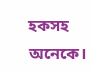হকসহ অনেকে।